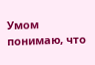Умом понимаю, что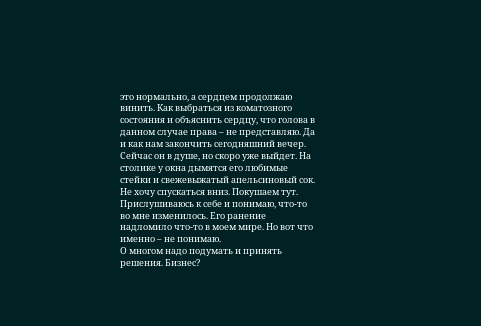это нормально, а сердцем продолжаю винить. Как выбраться из коматозного состояния и объяснить сердцу, что голова в данном случае права – не представляю. Да и как нам закончить сегодняшний вечер. Сейчас он в душе, но скоро уже выйдет. На столике у окна дымятся его любимые стейки и свежевыжатый апельсиновый сок. Не хочу спускаться вниз. Покушаем тут.
Прислушиваюсь к себе и понимаю, что-то во мне изменилось. Его ранение надломило что-то в моем мире. Но вот что именно – не понимаю.
О многом надо подумать и принять решения. Бизнес?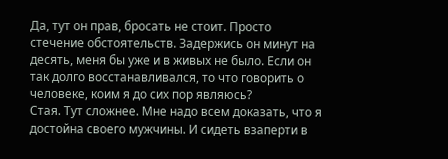Да, тут он прав, бросать не стоит. Просто стечение обстоятельств. Задержись он минут на десять, меня бы уже и в живых не было. Если он так долго восстанавливался, то что говорить о человеке, коим я до сих пор являюсь?
Стая. Тут сложнее. Мне надо всем доказать, что я достойна своего мужчины. И сидеть взаперти в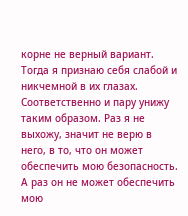корне не верный вариант. Тогда я признаю себя слабой и никчемной в их глазах. Соответственно и пару унижу таким образом. Раз я не выхожу, значит не верю в него, в то, что он может обеспечить мою безопасность. А раз он не может обеспечить мою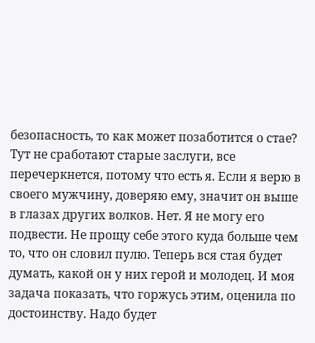безопасность, то как может позаботится о стае?
Тут не сработают старые заслуги, все перечеркнется, потому что есть я. Если я верю в своего мужчину, доверяю ему, значит он выше в глазах других волков. Нет. Я не могу его подвести. Не прощу себе этого куда больше чем то, что он словил пулю. Теперь вся стая будет думать, какой он у них герой и молодец. И моя задача показать, что горжусь этим, оценила по достоинству. Надо будет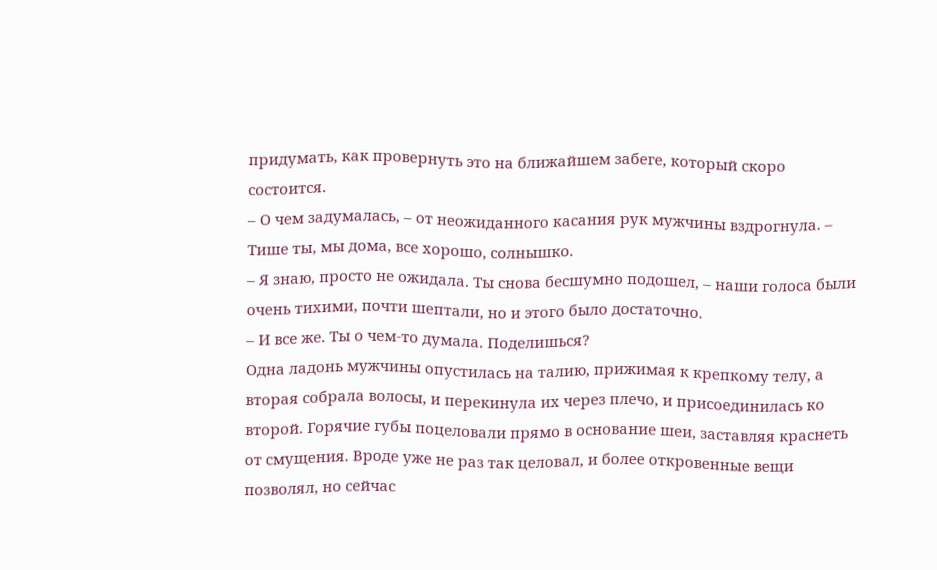придумать, как провернуть это на ближайшем забеге, который скоро состоится.
– О чем задумалась, – от неожиданного касания рук мужчины вздрогнула. – Тише ты, мы дома, все хорошо, солнышко.
– Я знаю, просто не ожидала. Ты снова бесшумно подошел, – наши голоса были очень тихими, почти шептали, но и этого было достаточно.
– И все же. Ты о чем-то думала. Поделишься?
Одна ладонь мужчины опустилась на талию, прижимая к крепкому телу, а вторая собрала волосы, и перекинула их через плечо, и присоединилась ко второй. Горячие губы поцеловали прямо в основание шеи, заставляя краснеть от смущения. Вроде уже не раз так целовал, и более откровенные вещи позволял, но сейчас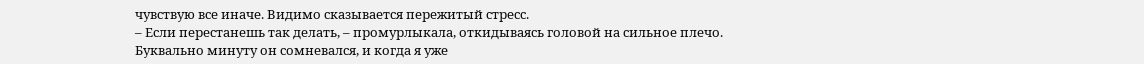чувствую все иначе. Видимо сказывается пережитый стресс.
– Если перестанешь так делать, – промурлыкала, откидываясь головой на сильное плечо.
Буквально минуту он сомневался, и когда я уже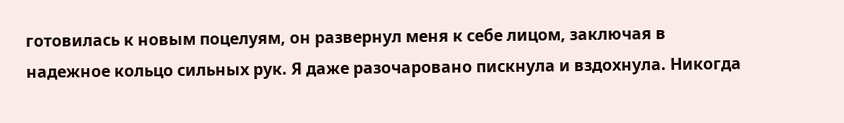готовилась к новым поцелуям, он развернул меня к себе лицом, заключая в надежное кольцо сильных рук. Я даже разочаровано пискнула и вздохнула. Никогда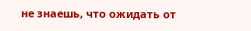не знаешь, что ожидать от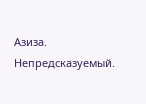Азиза. Непредсказуемый.